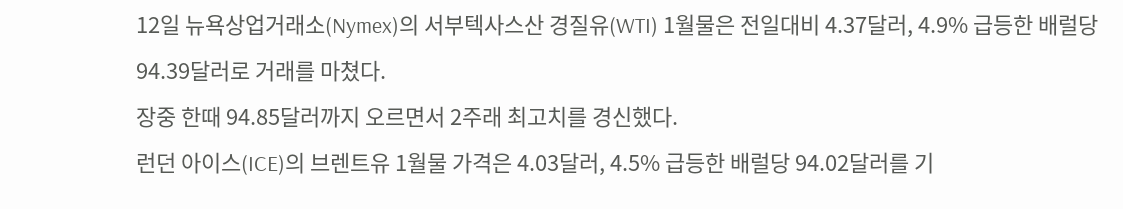12일 뉴욕상업거래소(Nymex)의 서부텍사스산 경질유(WTI) 1월물은 전일대비 4.37달러, 4.9% 급등한 배럴당 94.39달러로 거래를 마쳤다.
장중 한때 94.85달러까지 오르면서 2주래 최고치를 경신했다.
런던 아이스(ICE)의 브렌트유 1월물 가격은 4.03달러, 4.5% 급등한 배럴당 94.02달러를 기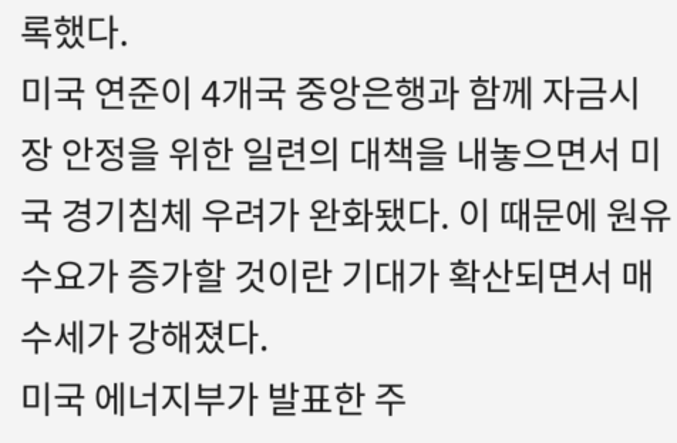록했다.
미국 연준이 4개국 중앙은행과 함께 자금시장 안정을 위한 일련의 대책을 내놓으면서 미국 경기침체 우려가 완화됐다. 이 때문에 원유 수요가 증가할 것이란 기대가 확산되면서 매수세가 강해졌다.
미국 에너지부가 발표한 주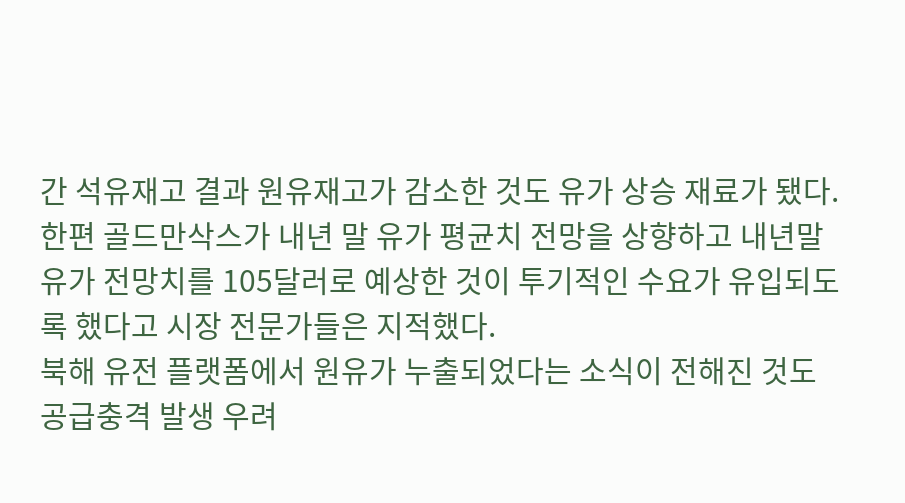간 석유재고 결과 원유재고가 감소한 것도 유가 상승 재료가 됐다.
한편 골드만삭스가 내년 말 유가 평균치 전망을 상향하고 내년말 유가 전망치를 105달러로 예상한 것이 투기적인 수요가 유입되도록 했다고 시장 전문가들은 지적했다.
북해 유전 플랫폼에서 원유가 누출되었다는 소식이 전해진 것도 공급충격 발생 우려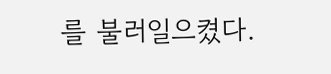를 불러일으켰다.